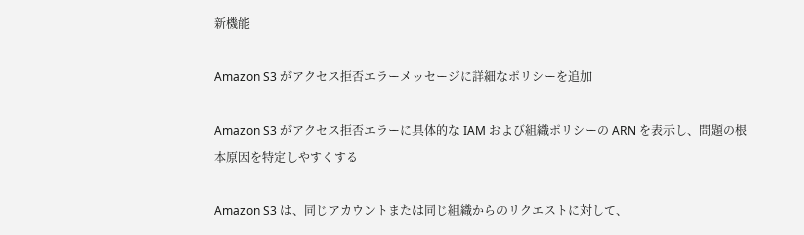新機能

Amazon S3 がアクセス拒否エラーメッセージに詳細なポリシーを追加

Amazon S3 がアクセス拒否エラーに具体的な IAM および組織ポリシーの ARN を表示し、問題の根本原因を特定しやすくする

Amazon S3 は、同じアカウントまたは同じ組織からのリクエストに対して、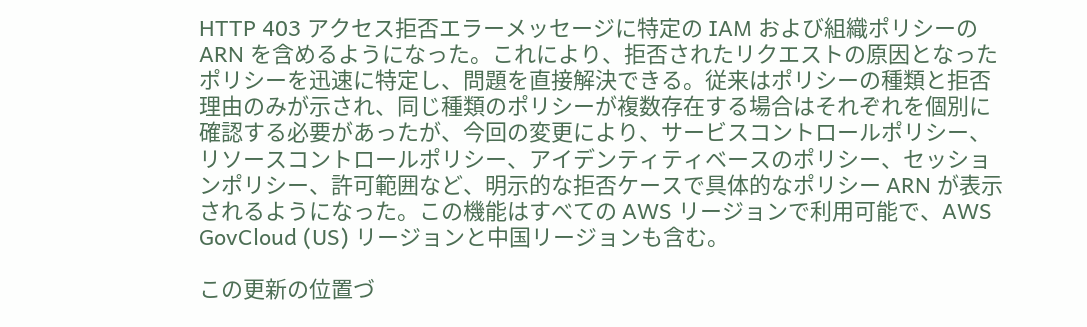HTTP 403 アクセス拒否エラーメッセージに特定の IAM および組織ポリシーの ARN を含めるようになった。これにより、拒否されたリクエストの原因となったポリシーを迅速に特定し、問題を直接解決できる。従来はポリシーの種類と拒否理由のみが示され、同じ種類のポリシーが複数存在する場合はそれぞれを個別に確認する必要があったが、今回の変更により、サービスコントロールポリシー、リソースコントロールポリシー、アイデンティティベースのポリシー、セッションポリシー、許可範囲など、明示的な拒否ケースで具体的なポリシー ARN が表示されるようになった。この機能はすべての AWS リージョンで利用可能で、AWS GovCloud (US) リージョンと中国リージョンも含む。

この更新の位置づ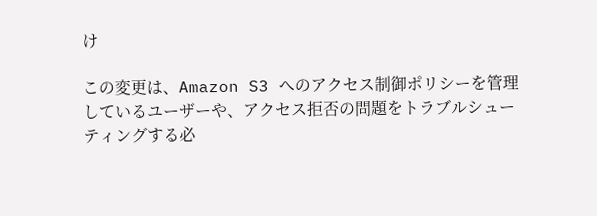け

この変更は、Amazon S3 へのアクセス制御ポリシーを管理しているユーザーや、アクセス拒否の問題をトラブルシューティングする必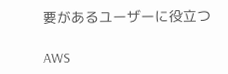要があるユーザーに役立つ

AWS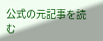公式の元記事を読む